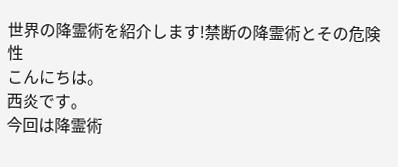世界の降霊術を紹介します!禁断の降霊術とその危険性
こんにちは。
西炎です。
今回は降霊術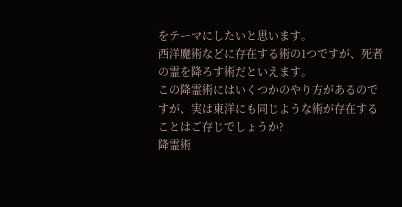をテーマにしたいと思います。
西洋魔術などに存在する術の1つですが、死者の霊を降ろす術だといえます。
この降霊術にはいくつかのやり方があるのですが、実は東洋にも同じような術が存在することはご存じでしょうか?
降霊術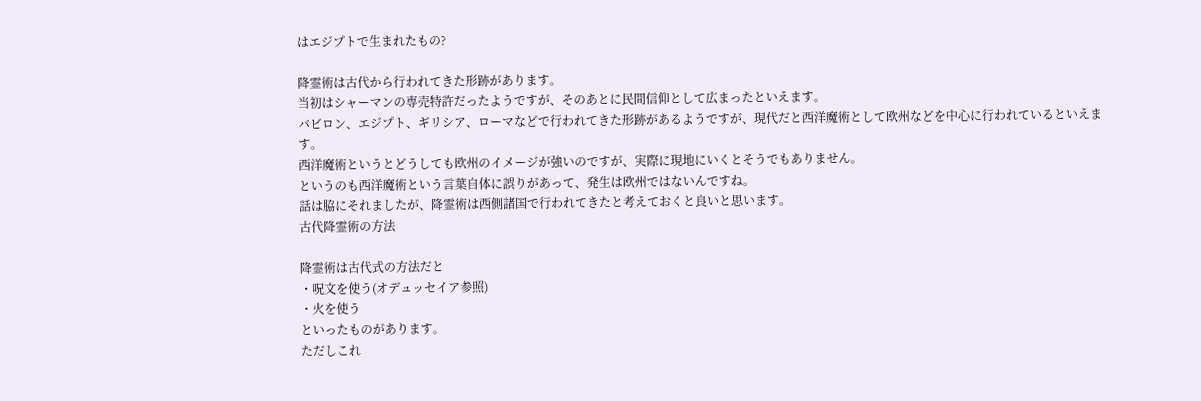はエジプトで生まれたもの?

降霊術は古代から行われてきた形跡があります。
当初はシャーマンの専売特許だったようですが、そのあとに民間信仰として広まったといえます。
バビロン、エジプト、ギリシア、ローマなどで行われてきた形跡があるようですが、現代だと西洋魔術として欧州などを中心に行われているといえます。
西洋魔術というとどうしても欧州のイメージが強いのですが、実際に現地にいくとそうでもありません。
というのも西洋魔術という言葉自体に誤りがあって、発生は欧州ではないんですね。
話は脇にそれましたが、降霊術は西側諸国で行われてきたと考えておくと良いと思います。
古代降霊術の方法

降霊術は古代式の方法だと
・呪文を使う(オデュッセイア参照)
・火を使う
といったものがあります。
ただしこれ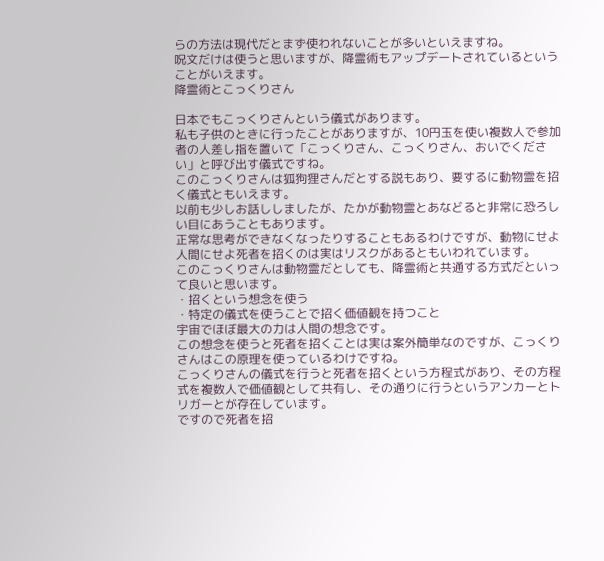らの方法は現代だとまず使われないことが多いといえますね。
呪文だけは使うと思いますが、降霊術もアップデートされているということがいえます。
降霊術とこっくりさん

日本でもこっくりさんという儀式があります。
私も子供のときに行ったことがありますが、10円玉を使い複数人で参加者の人差し指を置いて「こっくりさん、こっくりさん、おいでください」と呼び出す儀式ですね。
このこっくりさんは狐狗狸さんだとする説もあり、要するに動物霊を招く儀式ともいえます。
以前も少しお話ししましたが、たかが動物霊とあなどると非常に恐ろしい目にあうこともあります。
正常な思考ができなくなったりすることもあるわけですが、動物にせよ人間にせよ死者を招くのは実はリスクがあるともいわれています。
このこっくりさんは動物霊だとしても、降霊術と共通する方式だといって良いと思います。
・招くという想念を使う
・特定の儀式を使うことで招く価値観を持つこと
宇宙でほぼ最大の力は人間の想念です。
この想念を使うと死者を招くことは実は案外簡単なのですが、こっくりさんはこの原理を使っているわけですね。
こっくりさんの儀式を行うと死者を招くという方程式があり、その方程式を複数人で価値観として共有し、その通りに行うというアンカーとトリガーとが存在しています。
ですので死者を招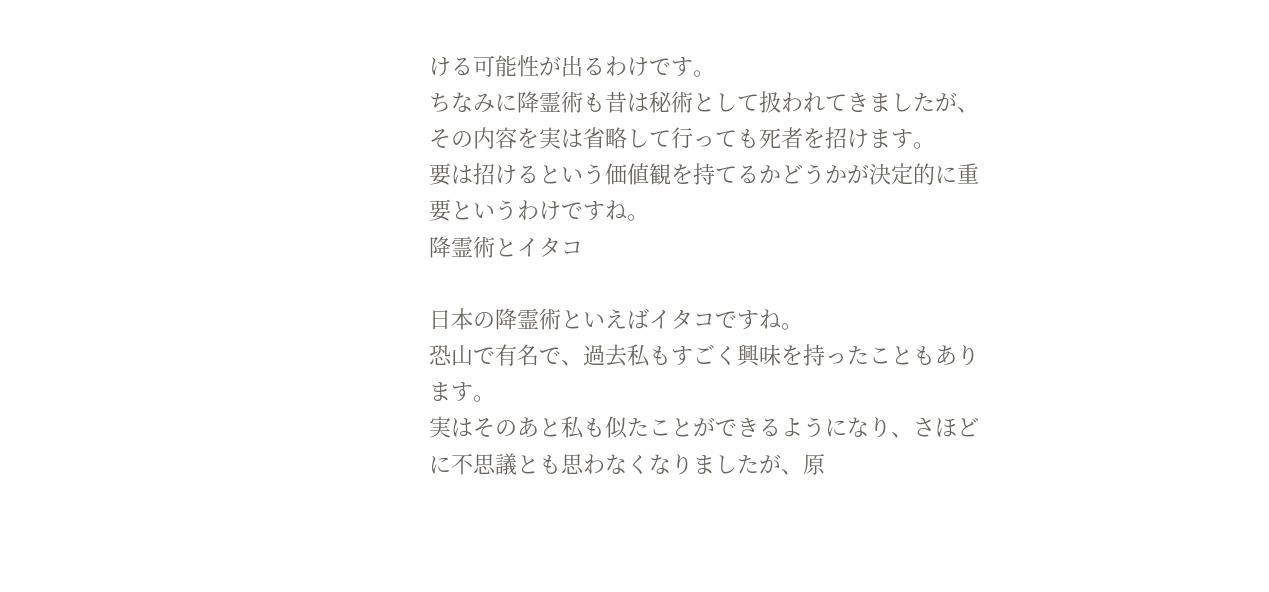ける可能性が出るわけです。
ちなみに降霊術も昔は秘術として扱われてきましたが、その内容を実は省略して行っても死者を招けます。
要は招けるという価値観を持てるかどうかが決定的に重要というわけですね。
降霊術とイタコ

日本の降霊術といえばイタコですね。
恐山で有名で、過去私もすごく興味を持ったこともあります。
実はそのあと私も似たことができるようになり、さほどに不思議とも思わなくなりましたが、原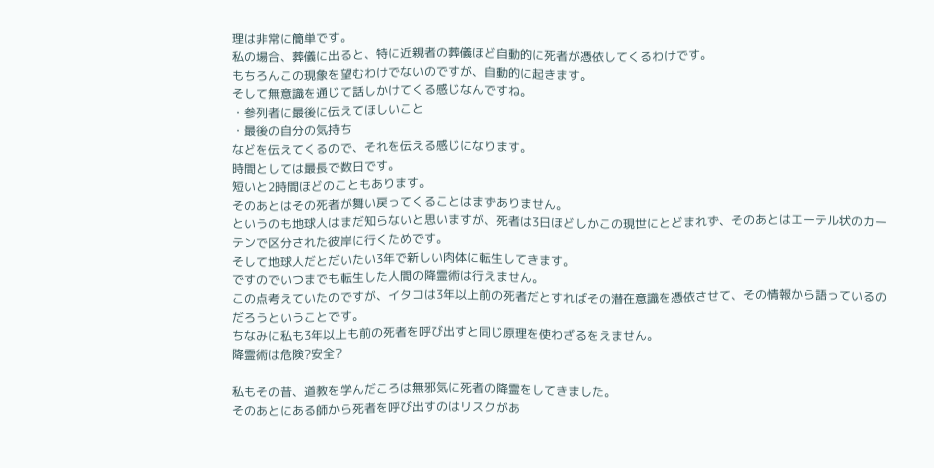理は非常に簡単です。
私の場合、葬儀に出ると、特に近親者の葬儀ほど自動的に死者が憑依してくるわけです。
もちろんこの現象を望むわけでないのですが、自動的に起きます。
そして無意識を通じて話しかけてくる感じなんですね。
・参列者に最後に伝えてほしいこと
・最後の自分の気持ち
などを伝えてくるので、それを伝える感じになります。
時間としては最長で数日です。
短いと2時間ほどのこともあります。
そのあとはその死者が舞い戻ってくることはまずありません。
というのも地球人はまだ知らないと思いますが、死者は3日ほどしかこの現世にとどまれず、そのあとはエーテル状のカーテンで区分された彼岸に行くためです。
そして地球人だとだいたい3年で新しい肉体に転生してきます。
ですのでいつまでも転生した人間の降霊術は行えません。
この点考えていたのですが、イタコは3年以上前の死者だとすればその潜在意識を憑依させて、その情報から語っているのだろうということです。
ちなみに私も3年以上も前の死者を呼び出すと同じ原理を使わざるをえません。
降霊術は危険?安全?

私もその昔、道教を学んだころは無邪気に死者の降霊をしてきました。
そのあとにある師から死者を呼び出すのはリスクがあ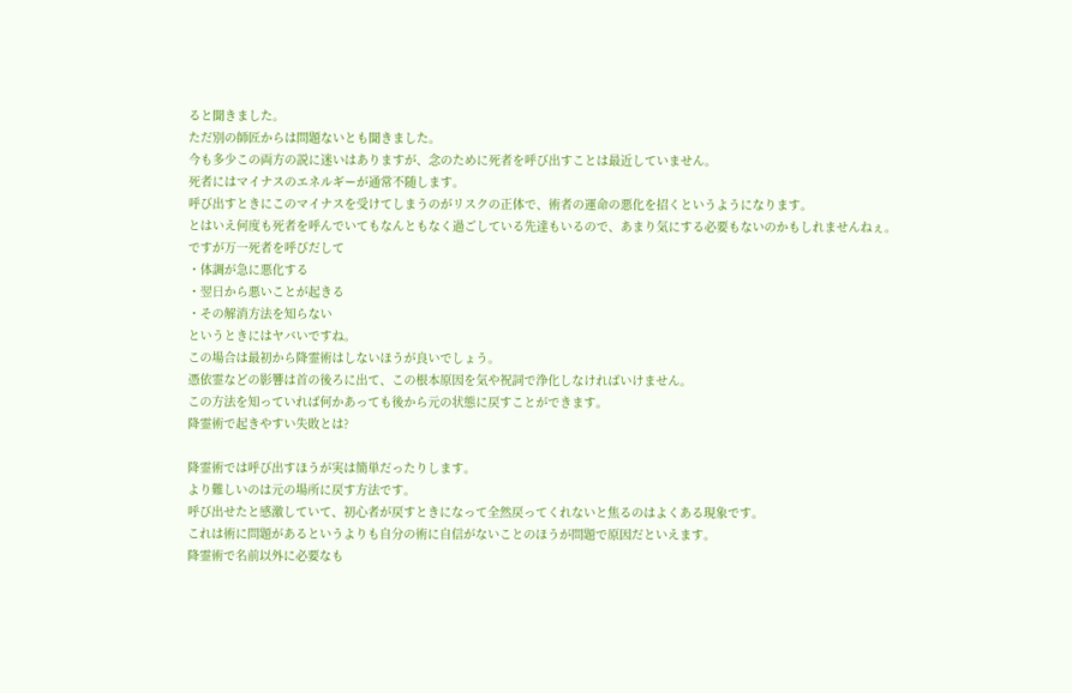ると聞きました。
ただ別の師匠からは問題ないとも聞きました。
今も多少この両方の説に迷いはありますが、念のために死者を呼び出すことは最近していません。
死者にはマイナスのエネルギーが通常不随します。
呼び出すときにこのマイナスを受けてしまうのがリスクの正体で、術者の運命の悪化を招くというようになります。
とはいえ何度も死者を呼んでいてもなんともなく過ごしている先達もいるので、あまり気にする必要もないのかもしれませんねぇ。
ですが万一死者を呼びだして
・体調が急に悪化する
・翌日から悪いことが起きる
・その解消方法を知らない
というときにはヤバいですね。
この場合は最初から降霊術はしないほうが良いでしょう。
憑依霊などの影響は首の後ろに出て、この根本原因を気や祝詞で浄化しなければいけません。
この方法を知っていれば何かあっても後から元の状態に戻すことができます。
降霊術で起きやすい失敗とは?

降霊術では呼び出すほうが実は簡単だったりします。
より難しいのは元の場所に戻す方法です。
呼び出せたと感激していて、初心者が戻すときになって全然戻ってくれないと焦るのはよくある現象です。
これは術に問題があるというよりも自分の術に自信がないことのほうが問題で原因だといえます。
降霊術で名前以外に必要なも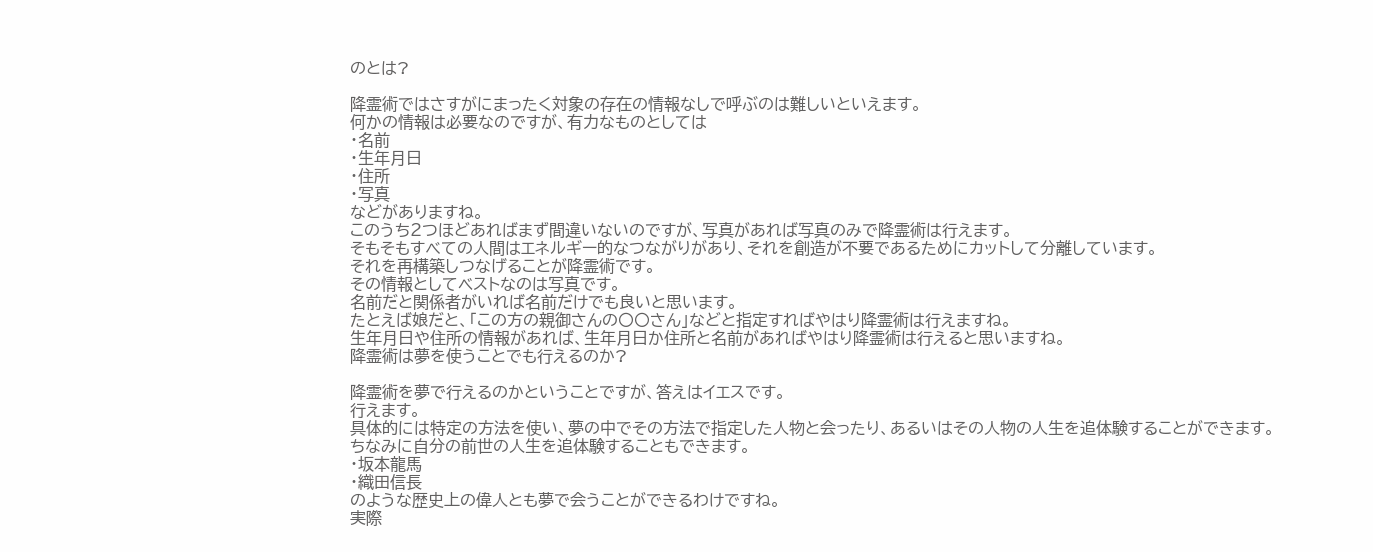のとは?

降霊術ではさすがにまったく対象の存在の情報なしで呼ぶのは難しいといえます。
何かの情報は必要なのですが、有力なものとしては
・名前
・生年月日
・住所
・写真
などがありますね。
このうち2つほどあればまず間違いないのですが、写真があれば写真のみで降霊術は行えます。
そもそもすべての人間はエネルギー的なつながりがあり、それを創造が不要であるためにカットして分離しています。
それを再構築しつなげることが降霊術です。
その情報としてベストなのは写真です。
名前だと関係者がいれば名前だけでも良いと思います。
たとえば娘だと、「この方の親御さんの〇〇さん」などと指定すればやはり降霊術は行えますね。
生年月日や住所の情報があれば、生年月日か住所と名前があればやはり降霊術は行えると思いますね。
降霊術は夢を使うことでも行えるのか?

降霊術を夢で行えるのかということですが、答えはイエスです。
行えます。
具体的には特定の方法を使い、夢の中でその方法で指定した人物と会ったり、あるいはその人物の人生を追体験することができます。
ちなみに自分の前世の人生を追体験することもできます。
・坂本龍馬
・織田信長
のような歴史上の偉人とも夢で会うことができるわけですね。
実際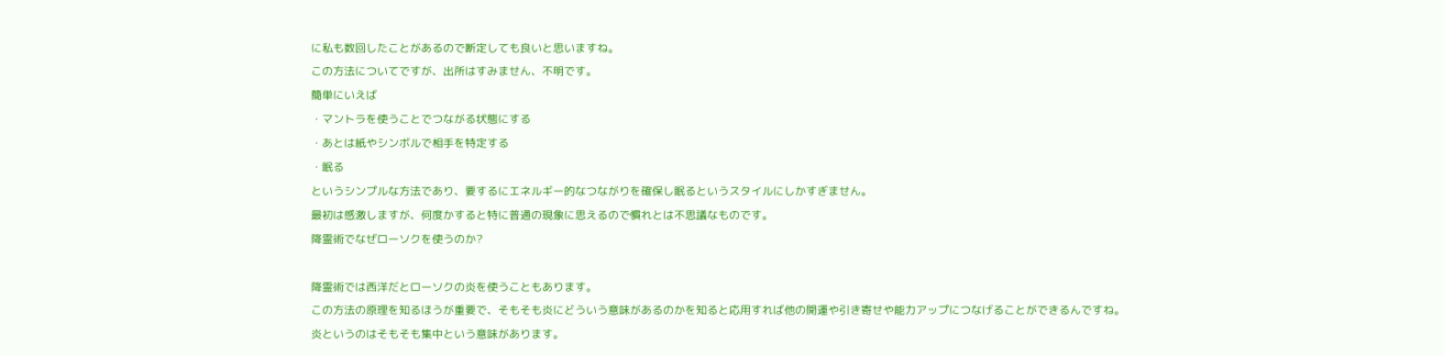に私も数回したことがあるので断定しても良いと思いますね。
この方法についてですが、出所はすみません、不明です。
簡単にいえば
・マントラを使うことでつながる状態にする
・あとは紙やシンボルで相手を特定する
・眠る
というシンプルな方法であり、要するにエネルギー的なつながりを確保し眠るというスタイルにしかすぎません。
最初は感激しますが、何度かすると特に普通の現象に思えるので慣れとは不思議なものです。
降霊術でなぜローソクを使うのか?

降霊術では西洋だとローソクの炎を使うこともあります。
この方法の原理を知るほうが重要で、そもそも炎にどういう意味があるのかを知ると応用すれば他の開運や引き寄せや能力アップにつなげることができるんですね。
炎というのはそもそも集中という意味があります。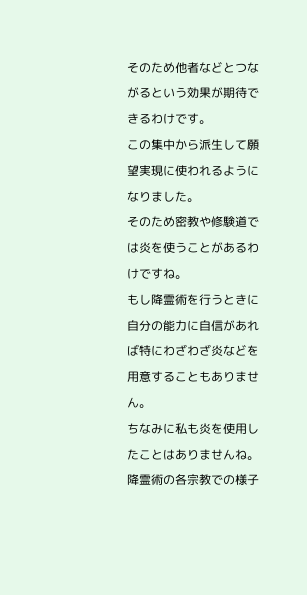そのため他者などとつながるという効果が期待できるわけです。
この集中から派生して願望実現に使われるようになりました。
そのため密教や修験道では炎を使うことがあるわけですね。
もし降霊術を行うときに自分の能力に自信があれば特にわざわざ炎などを用意することもありません。
ちなみに私も炎を使用したことはありませんね。
降霊術の各宗教での様子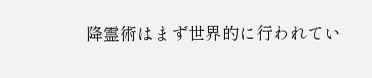降霊術はまず世界的に行われてい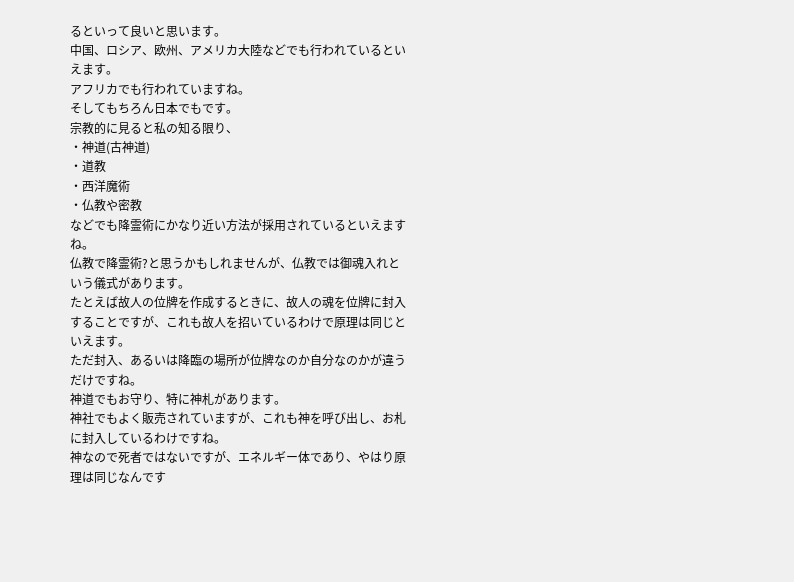るといって良いと思います。
中国、ロシア、欧州、アメリカ大陸などでも行われているといえます。
アフリカでも行われていますね。
そしてもちろん日本でもです。
宗教的に見ると私の知る限り、
・神道(古神道)
・道教
・西洋魔術
・仏教や密教
などでも降霊術にかなり近い方法が採用されているといえますね。
仏教で降霊術?と思うかもしれませんが、仏教では御魂入れという儀式があります。
たとえば故人の位牌を作成するときに、故人の魂を位牌に封入することですが、これも故人を招いているわけで原理は同じといえます。
ただ封入、あるいは降臨の場所が位牌なのか自分なのかが違うだけですね。
神道でもお守り、特に神札があります。
神社でもよく販売されていますが、これも神を呼び出し、お札に封入しているわけですね。
神なので死者ではないですが、エネルギー体であり、やはり原理は同じなんです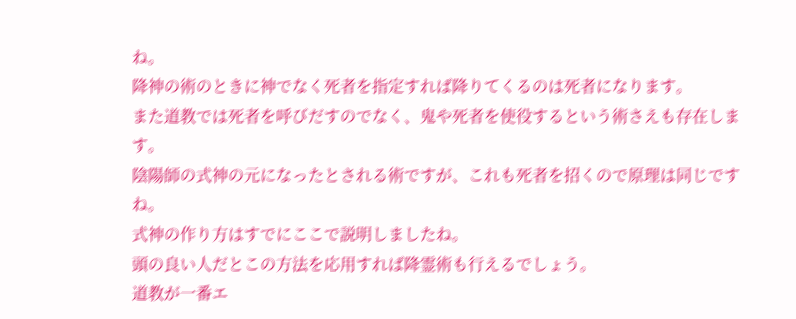ね。
降神の術のときに神でなく死者を指定すれば降りてくるのは死者になります。
また道教では死者を呼びだすのでなく、鬼や死者を使役するという術さえも存在します。
陰陽師の式神の元になったとされる術ですが、これも死者を招くので原理は同じですね。
式神の作り方はすでにここで説明しましたね。
頭の良い人だとこの方法を応用すれば降霊術も行えるでしょう。
道教が一番エ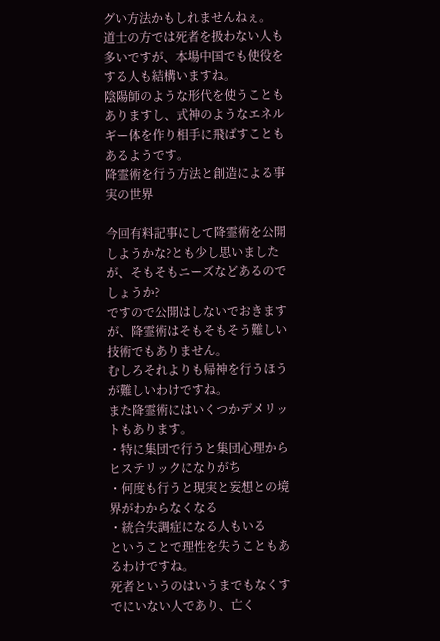グい方法かもしれませんねぇ。
道士の方では死者を扱わない人も多いですが、本場中国でも使役をする人も結構いますね。
陰陽師のような形代を使うこともありますし、式神のようなエネルギー体を作り相手に飛ばすこともあるようです。
降霊術を行う方法と創造による事実の世界

今回有料記事にして降霊術を公開しようかな?とも少し思いましたが、そもそもニーズなどあるのでしょうか?
ですので公開はしないでおきますが、降霊術はそもそもそう難しい技術でもありません。
むしろそれよりも帰神を行うほうが難しいわけですね。
また降霊術にはいくつかデメリットもあります。
・特に集団で行うと集団心理からヒステリックになりがち
・何度も行うと現実と妄想との境界がわからなくなる
・統合失調症になる人もいる
ということで理性を失うこともあるわけですね。
死者というのはいうまでもなくすでにいない人であり、亡く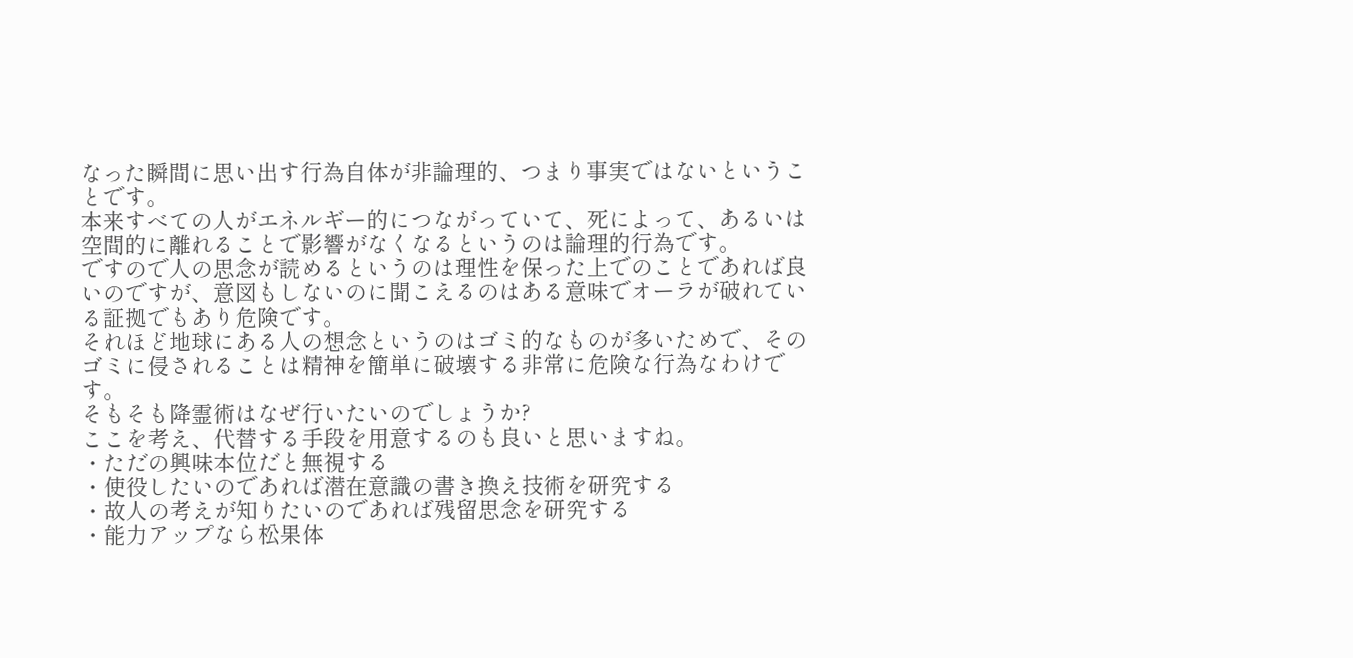なった瞬間に思い出す行為自体が非論理的、つまり事実ではないということです。
本来すべての人がエネルギー的につながっていて、死によって、あるいは空間的に離れることで影響がなくなるというのは論理的行為です。
ですので人の思念が読めるというのは理性を保った上でのことであれば良いのですが、意図もしないのに聞こえるのはある意味でオーラが破れている証拠でもあり危険です。
それほど地球にある人の想念というのはゴミ的なものが多いためで、そのゴミに侵されることは精神を簡単に破壊する非常に危険な行為なわけです。
そもそも降霊術はなぜ行いたいのでしょうか?
ここを考え、代替する手段を用意するのも良いと思いますね。
・ただの興味本位だと無視する
・使役したいのであれば潜在意識の書き換え技術を研究する
・故人の考えが知りたいのであれば残留思念を研究する
・能力アップなら松果体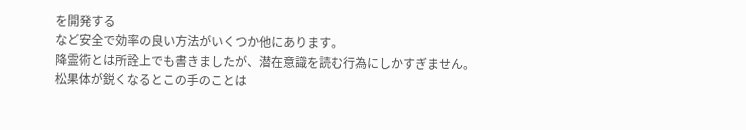を開発する
など安全で効率の良い方法がいくつか他にあります。
降霊術とは所詮上でも書きましたが、潜在意識を読む行為にしかすぎません。
松果体が鋭くなるとこの手のことは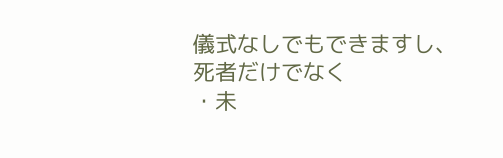儀式なしでもできますし、死者だけでなく
・未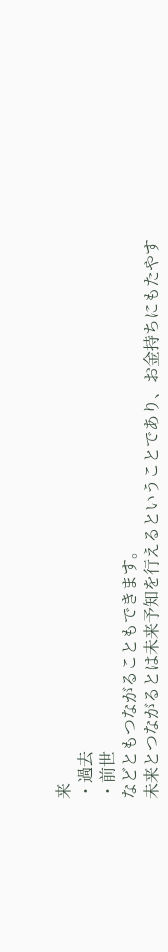来
・過去
・前世
などともつながることもできます。
未来とつながるとは未来予知を行えるということであり、お金持ちにもたやす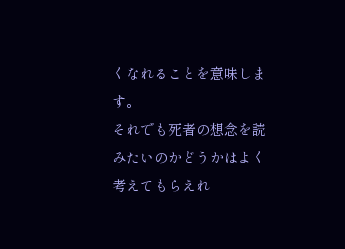くなれることを意味します。
それでも死者の想念を読みたいのかどうかはよく考えてもらえれ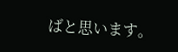ばと思います。